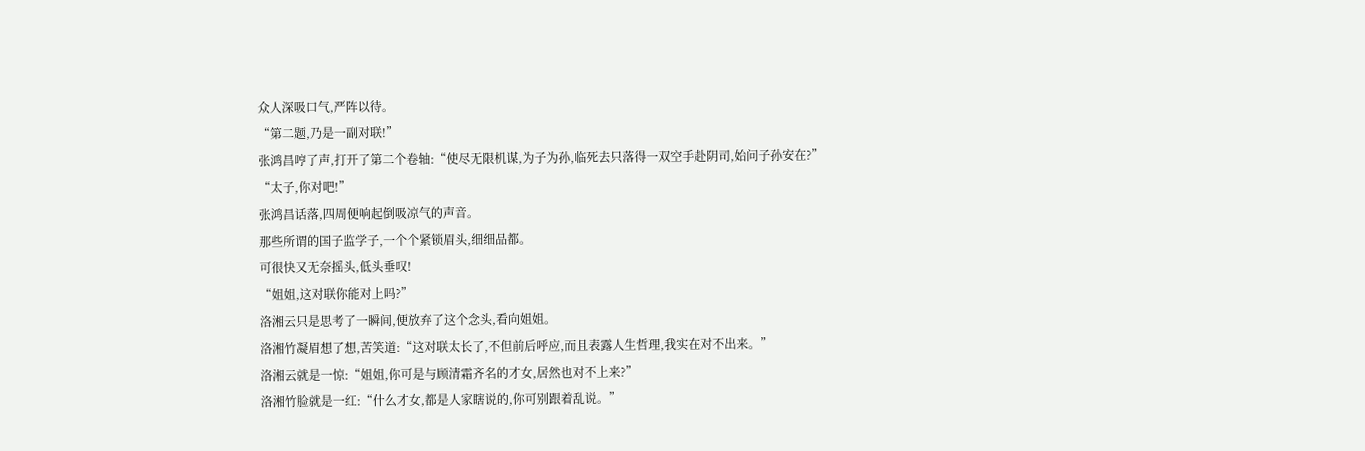众人深吸口气,严阵以待。
“第二题,乃是一副对联!”
张鸿昌哼了声,打开了第二个卷轴:“使尽无限机谋,为子为孙,临死去只落得一双空手赴阴司,始问子孙安在?”
“太子,你对吧!”
张鸿昌话落,四周便响起倒吸凉气的声音。
那些所谓的国子监学子,一个个紧锁眉头,细细品都。
可很快又无奈摇头,低头垂叹!
“姐姐,这对联你能对上吗?”
洛湘云只是思考了一瞬间,便放弃了这个念头,看向姐姐。
洛湘竹凝眉想了想,苦笑道:“这对联太长了,不但前后呼应,而且表露人生哲理,我实在对不出来。”
洛湘云就是一惊:“姐姐,你可是与顾清霜齐名的才女,居然也对不上来?”
洛湘竹脸就是一红:“什么才女,都是人家瞎说的,你可别跟着乱说。”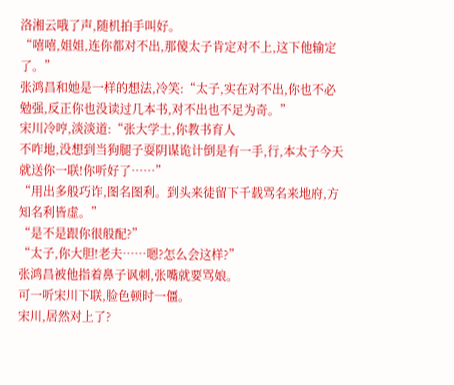洛湘云哦了声,随机拍手叫好。
“嘻嘻,姐姐,连你都对不出,那傻太子肯定对不上,这下他输定了。”
张鸿昌和她是一样的想法,冷笑:“太子,实在对不出,你也不必勉强,反正你也没读过几本书,对不出也不足为奇。”
宋川冷哼,淡淡道:“张大学士,你教书育人
不咋地,没想到当狗腿子耍阴谋诡计倒是有一手,行,本太子今天就送你一联!你听好了……”
“用出多般巧诈,图名图利。到头来徒留下千载骂名来地府,方知名利皆虚。”
“是不是跟你很般配?”
“太子,你大胆!老夫……嗯?怎么会这样?”
张鸿昌被他指着鼻子讽刺,张嘴就要骂娘。
可一听宋川下联,脸色顿时一僵。
宋川,居然对上了?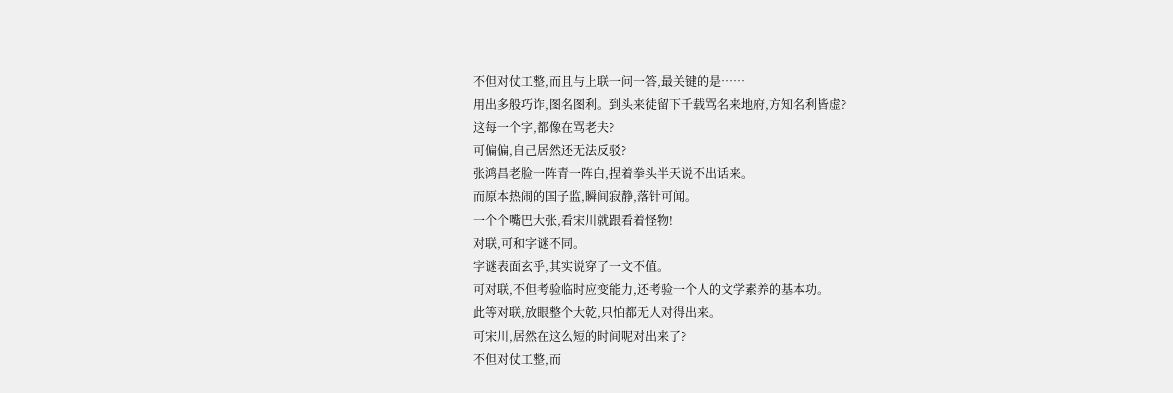不但对仗工整,而且与上联一问一答,最关键的是……
用出多般巧诈,图名图利。到头来徒留下千载骂名来地府,方知名利皆虚?
这每一个字,都像在骂老夫?
可偏偏,自己居然还无法反驳?
张鸿昌老脸一阵青一阵白,捏着拳头半天说不出话来。
而原本热闹的国子监,瞬间寂静,落针可闻。
一个个嘴巴大张,看宋川就跟看着怪物!
对联,可和字谜不同。
字谜表面玄乎,其实说穿了一文不值。
可对联,不但考验临时应变能力,还考验一个人的文学素养的基本功。
此等对联,放眼整个大乾,只怕都无人对得出来。
可宋川,居然在这么短的时间呢对出来了?
不但对仗工整,而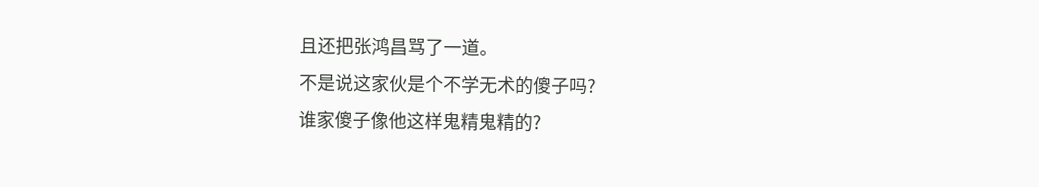且还把张鸿昌骂了一道。
不是说这家伙是个不学无术的傻子吗?
谁家傻子像他这样鬼精鬼精的?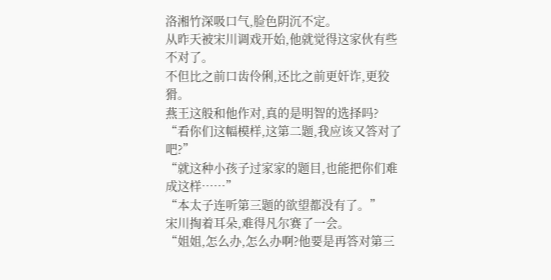洛湘竹深吸口气,脸色阴沉不定。
从昨天被宋川调戏开始,他就觉得这家伙有些不对了。
不但比之前口齿伶俐,还比之前更奸诈,更狡猾。
燕王这般和他作对,真的是明智的选择吗?
“看你们这幅模样,这第二题,我应该又答对了吧?”
“就这种小孩子过家家的题目,也能把你们难成这样……”
“本太子连听第三题的欲望都没有了。”
宋川掏着耳朵,难得凡尔赛了一会。
“姐姐,怎么办,怎么办啊?他要是再答对第三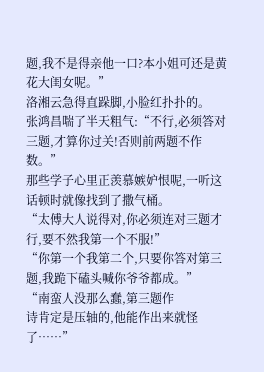题,我不是得亲他一口?本小姐可还是黄花大闺女呢。”
洛湘云急得直跺脚,小脸红扑扑的。
张鸿昌喘了半天粗气:“不行,必须答对三题,才算你过关!否则前两题不作数。”
那些学子心里正羡慕嫉妒恨呢,一听这话顿时就像找到了撒气桶。
“太傅大人说得对,你必须连对三题才行,要不然我第一个不服!”
“你第一个我第二个,只要你答对第三题,我跪下磕头喊你爷爷都成。”
“南蛮人没那么蠢,第三题作
诗肯定是压轴的,他能作出来就怪了……”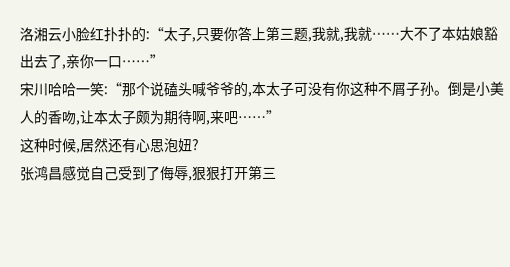洛湘云小脸红扑扑的:“太子,只要你答上第三题,我就,我就……大不了本姑娘豁出去了,亲你一口……”
宋川哈哈一笑:“那个说磕头喊爷爷的,本太子可没有你这种不屑子孙。倒是小美人的香吻,让本太子颇为期待啊,来吧……”
这种时候,居然还有心思泡妞?
张鸿昌感觉自己受到了侮辱,狠狠打开第三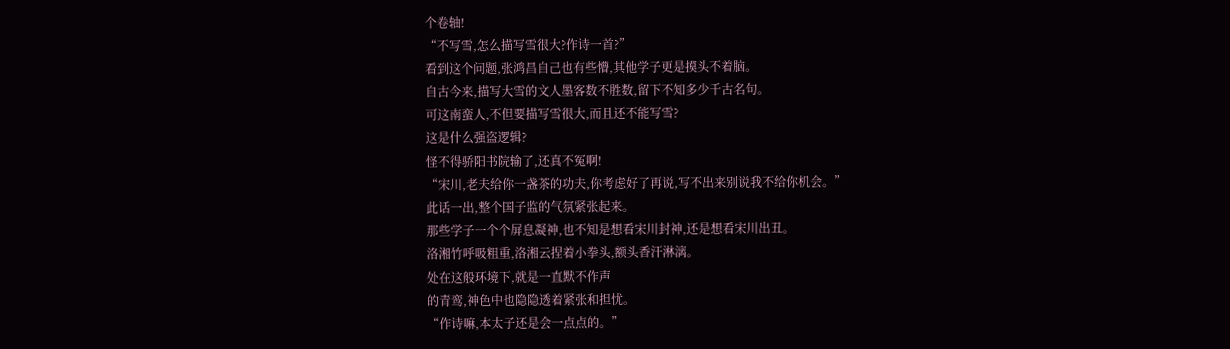个卷轴!
“不写雪,怎么描写雪很大?作诗一首?”
看到这个问题,张鸿昌自己也有些懵,其他学子更是摸头不着脑。
自古今来,描写大雪的文人墨客数不胜数,留下不知多少千古名句。
可这南蛮人,不但要描写雪很大,而且还不能写雪?
这是什么强盗逻辑?
怪不得骄阳书院输了,还真不冤啊!
“宋川,老夫给你一盏茶的功夫,你考虑好了再说,写不出来别说我不给你机会。”
此话一出,整个国子监的气氛紧张起来。
那些学子一个个屏息凝神,也不知是想看宋川封神,还是想看宋川出丑。
洛湘竹呼吸粗重,洛湘云捏着小拳头,额头香汗淋漓。
处在这般环境下,就是一直默不作声
的青鸾,神色中也隐隐透着紧张和担忧。
“作诗嘛,本太子还是会一点点的。”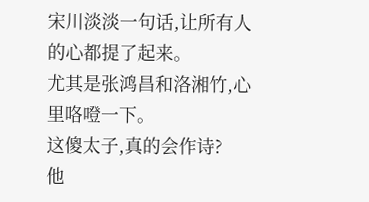宋川淡淡一句话,让所有人的心都提了起来。
尤其是张鸿昌和洛湘竹,心里咯噔一下。
这傻太子,真的会作诗?
他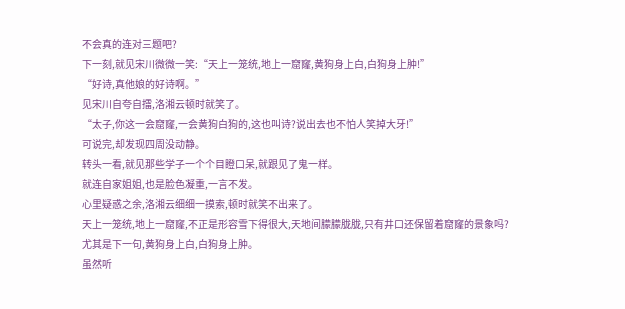不会真的连对三题吧?
下一刻,就见宋川微微一笑:“天上一笼统,地上一窟窿,黄狗身上白,白狗身上肿!”
“好诗,真他娘的好诗啊。”
见宋川自夸自擂,洛湘云顿时就笑了。
“太子,你这一会窟窿,一会黄狗白狗的,这也叫诗?说出去也不怕人笑掉大牙!”
可说完,却发现四周没动静。
转头一看,就见那些学子一个个目瞪口呆,就跟见了鬼一样。
就连自家姐姐,也是脸色凝重,一言不发。
心里疑惑之余,洛湘云细细一摸索,顿时就笑不出来了。
天上一笼统,地上一窟窿,不正是形容雪下得很大,天地间朦朦胧胧,只有井口还保留着窟窿的景象吗?
尤其是下一句,黄狗身上白,白狗身上肿。
虽然听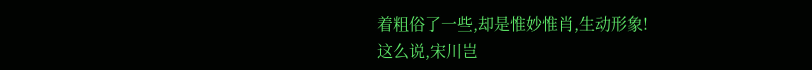着粗俗了一些,却是惟妙惟肖,生动形象!
这么说,宋川岂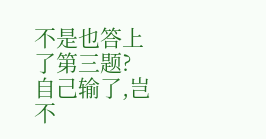不是也答上了第三题?
自己输了,岂不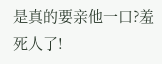是真的要亲他一口?羞死人了!